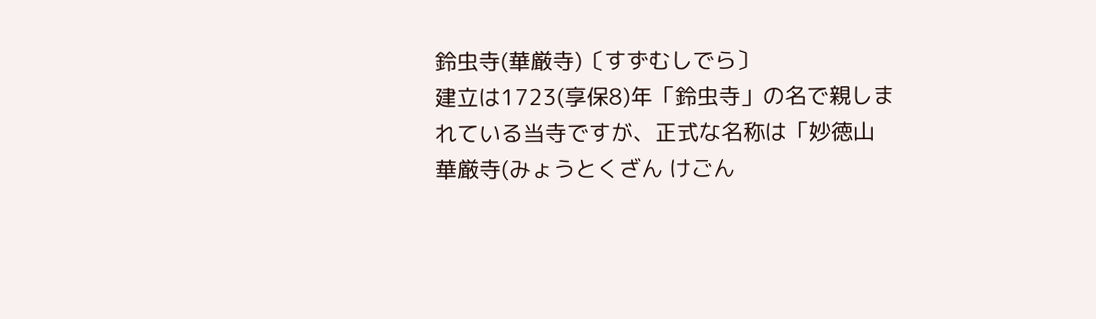鈴虫寺(華厳寺)〔すずむしでら〕
建立は1723(享保8)年「鈴虫寺」の名で親しまれている当寺ですが、正式な名称は「妙徳山 華厳寺(みょうとくざん けごん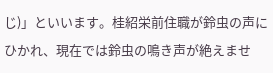じ)」といいます。桂紹栄前住職が鈴虫の声にひかれ、現在では鈴虫の鳴き声が絶えませ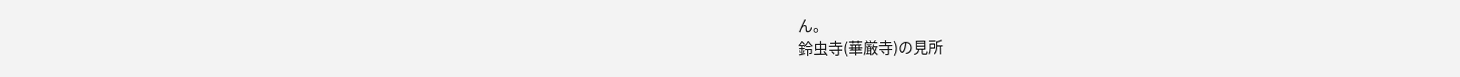ん。
鈴虫寺(華厳寺)の見所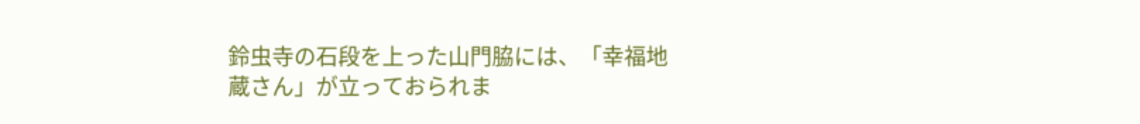鈴虫寺の石段を上った山門脇には、「幸福地蔵さん」が立っておられま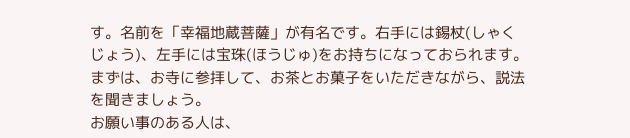す。名前を「幸福地蔵菩薩」が有名です。右手には錫杖(しゃくじょう)、左手には宝珠(ほうじゅ)をお持ちになっておられます。まずは、お寺に参拝して、お茶とお菓子をいただきながら、説法を聞きましょう。
お願い事のある人は、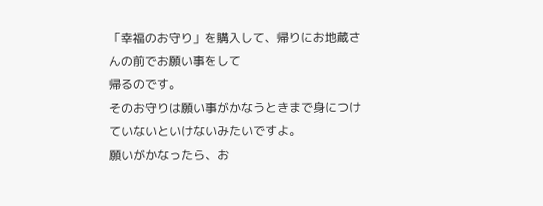「幸福のお守り」を購入して、帰りにお地蔵さんの前でお願い事をして
帰るのです。
そのお守りは願い事がかなうときまで身につけていないといけないみたいですよ。
願いがかなったら、お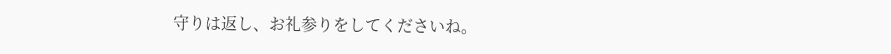守りは返し、お礼参りをしてくださいね。